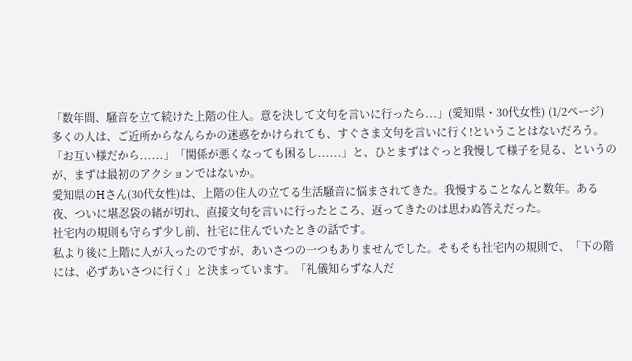「数年間、騒音を立て続けた上階の住人。意を決して文句を言いに行ったら...」(愛知県・30代女性) (1/2ページ)
多くの人は、ご近所からなんらかの迷惑をかけられても、すぐさま文句を言いに行く!ということはないだろう。「お互い様だから......」「関係が悪くなっても困るし......」と、ひとまずはぐっと我慢して様子を見る、というのが、まずは最初のアクションではないか。
愛知県のHさん(30代女性)は、上階の住人の立てる生活騒音に悩まされてきた。我慢することなんと数年。ある夜、ついに堪忍袋の緒が切れ、直接文句を言いに行ったところ、返ってきたのは思わぬ答えだった。
社宅内の規則も守らず少し前、社宅に住んでいたときの話です。
私より後に上階に人が入ったのですが、あいさつの一つもありませんでした。そもそも社宅内の規則で、「下の階には、必ずあいさつに行く」と決まっています。「礼儀知らずな人だ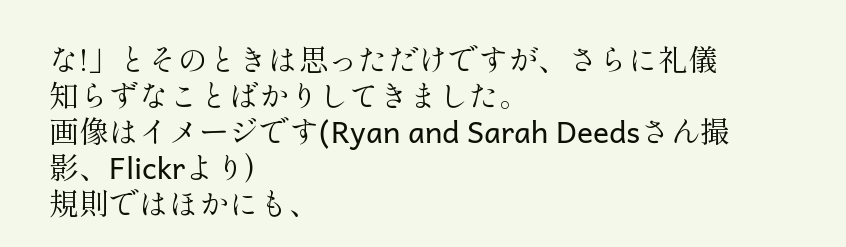な!」とそのときは思っただけですが、さらに礼儀知らずなことばかりしてきました。
画像はイメージです(Ryan and Sarah Deedsさん撮影、Flickrより)
規則ではほかにも、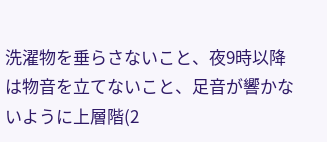洗濯物を垂らさないこと、夜9時以降は物音を立てないこと、足音が響かないように上層階(2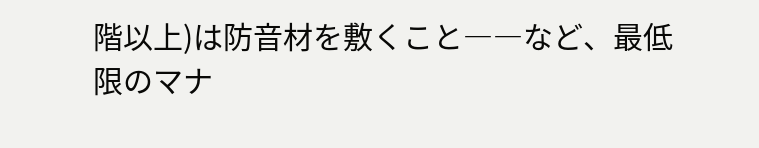階以上)は防音材を敷くこと――など、最低限のマナ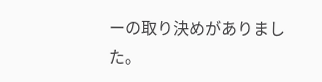ーの取り決めがありました。